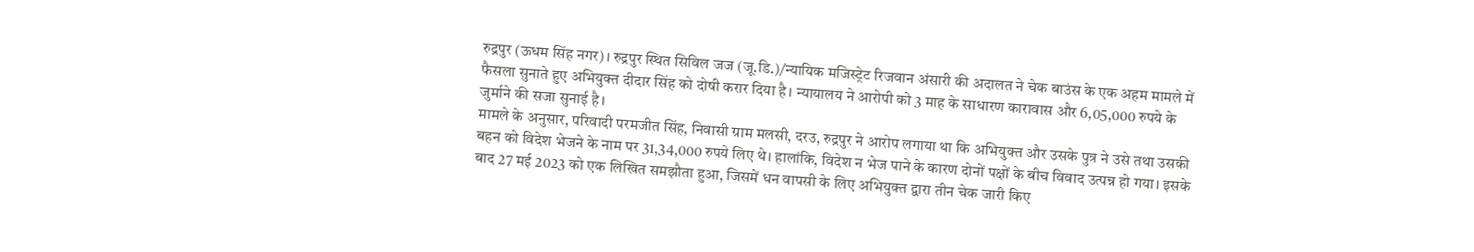रुद्रपुर (ऊधम सिंह नगर)। रुद्रपुर स्थित सिविल जज (जू.डि.)/न्यायिक मजिस्ट्रेट रिजवान अंसारी की अदालत ने चेक बाउंस के एक अहम मामले में फैसला सुनाते हुए अभियुक्त दीदार सिंह को दोषी करार दिया है। न्यायालय ने आरोपी को 3 माह के साधारण कारावास और 6,05,000 रुपये के जुर्माने की सजा सुनाई है।
मामले के अनुसार, परिवादी परमजीत सिंह, निवासी ग्राम मलसी, दरउ, रुद्रपुर ने आरोप लगाया था कि अभियुक्त और उसके पुत्र ने उसे तथा उसकी बहन को विदेश भेजने के नाम पर 31,34,000 रुपये लिए थे। हालांकि, विदेश न भेज पाने के कारण दोनों पक्षों के बीच विवाद उत्पन्न हो गया। इसके बाद 27 मई 2023 को एक लिखित समझौता हुआ, जिसमें धन वापसी के लिए अभियुक्त द्वारा तीन चेक जारी किए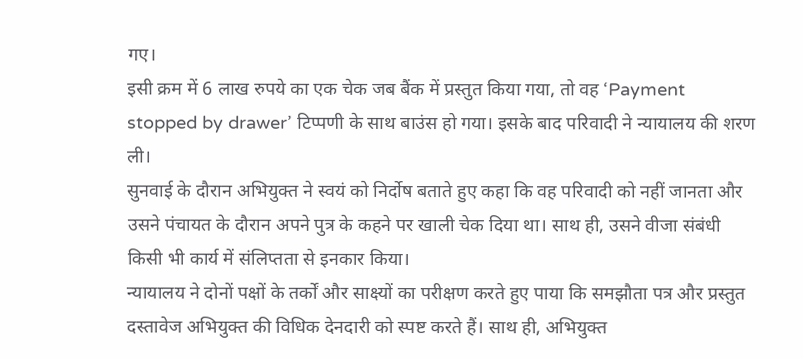गए।
इसी क्रम में 6 लाख रुपये का एक चेक जब बैंक में प्रस्तुत किया गया, तो वह ‘Payment stopped by drawer’ टिप्पणी के साथ बाउंस हो गया। इसके बाद परिवादी ने न्यायालय की शरण ली।
सुनवाई के दौरान अभियुक्त ने स्वयं को निर्दोष बताते हुए कहा कि वह परिवादी को नहीं जानता और उसने पंचायत के दौरान अपने पुत्र के कहने पर खाली चेक दिया था। साथ ही, उसने वीजा संबंधी किसी भी कार्य में संलिप्तता से इनकार किया।
न्यायालय ने दोनों पक्षों के तर्कों और साक्ष्यों का परीक्षण करते हुए पाया कि समझौता पत्र और प्रस्तुत दस्तावेज अभियुक्त की विधिक देनदारी को स्पष्ट करते हैं। साथ ही, अभियुक्त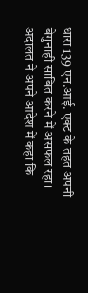धारा 139 एन.आई. एक्ट के तहत अपनी बेगुनाही साबित करने में असफल रहा।
अदालत ने अपने आदेश में कहा कि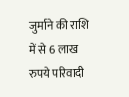जुर्माने की राशि में से 6 लाख रुपये परिवादी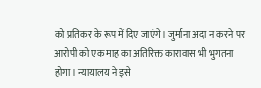को प्रतिकर के रूप में दिए जाएंगे। जुर्माना अदा न करने पर आरोपी को एक माह का अतिरिक्त कारावास भी भुगतना होगा। न्यायालय ने इसे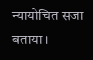न्यायोचित सजा बताया।